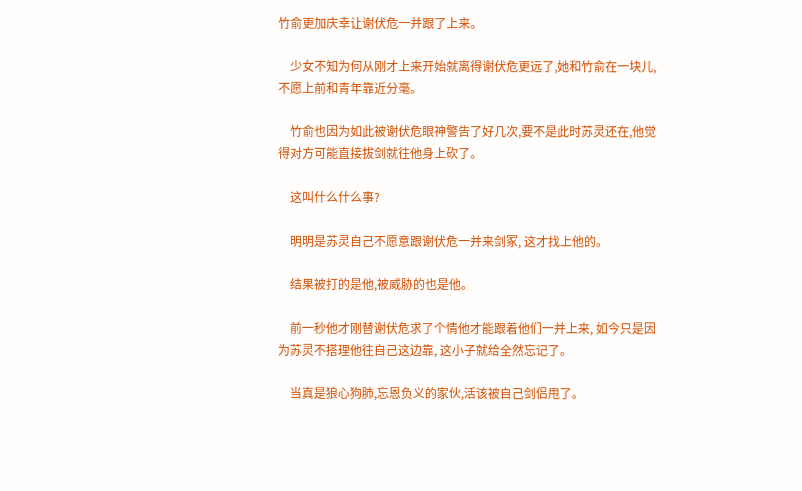竹俞更加庆幸让谢伏危一并跟了上来。

    少女不知为何从刚才上来开始就离得谢伏危更远了,她和竹俞在一块儿,不愿上前和青年靠近分毫。

    竹俞也因为如此被谢伏危眼神警告了好几次,要不是此时苏灵还在,他觉得对方可能直接拔剑就往他身上砍了。

    这叫什么什么事?

    明明是苏灵自己不愿意跟谢伏危一并来剑冢, 这才找上他的。

    结果被打的是他,被威胁的也是他。

    前一秒他才刚替谢伏危求了个情他才能跟着他们一并上来, 如今只是因为苏灵不搭理他往自己这边靠, 这小子就给全然忘记了。

    当真是狼心狗肺,忘恩负义的家伙,活该被自己剑侣甩了。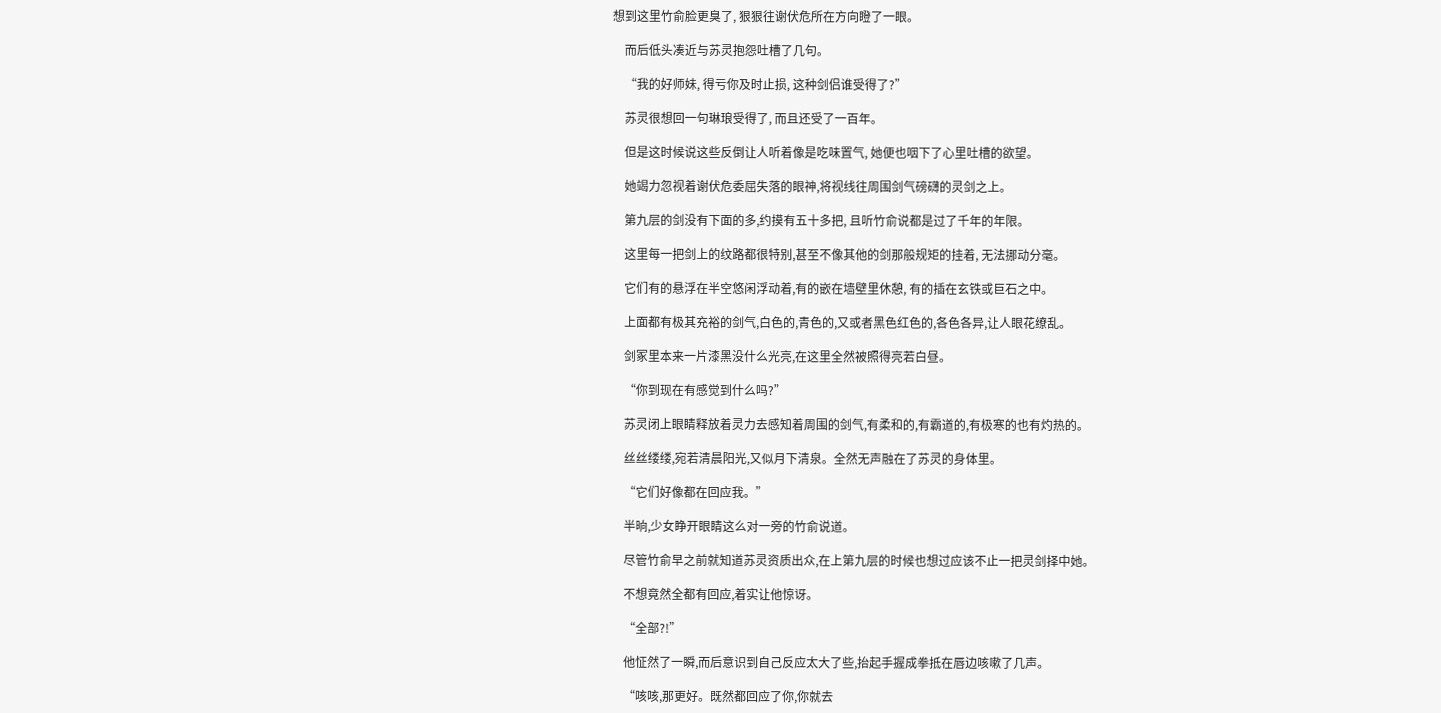想到这里竹俞脸更臭了, 狠狠往谢伏危所在方向瞪了一眼。

    而后低头凑近与苏灵抱怨吐槽了几句。

    “我的好师妹, 得亏你及时止损, 这种剑侣谁受得了?”

    苏灵很想回一句琳琅受得了, 而且还受了一百年。

    但是这时候说这些反倒让人听着像是吃味置气, 她便也咽下了心里吐槽的欲望。

    她竭力忽视着谢伏危委屈失落的眼神,将视线往周围剑气磅礴的灵剑之上。

    第九层的剑没有下面的多,约摸有五十多把, 且听竹俞说都是过了千年的年限。

    这里每一把剑上的纹路都很特别,甚至不像其他的剑那般规矩的挂着, 无法挪动分毫。

    它们有的悬浮在半空悠闲浮动着,有的嵌在墙壁里休憩, 有的插在玄铁或巨石之中。

    上面都有极其充裕的剑气,白色的,青色的,又或者黑色红色的,各色各异,让人眼花缭乱。

    剑冢里本来一片漆黑没什么光亮,在这里全然被照得亮若白昼。

    “你到现在有感觉到什么吗?”

    苏灵闭上眼睛释放着灵力去感知着周围的剑气,有柔和的,有霸道的,有极寒的也有灼热的。

    丝丝缕缕,宛若清晨阳光,又似月下清泉。全然无声融在了苏灵的身体里。

    “它们好像都在回应我。”

    半晌,少女睁开眼睛这么对一旁的竹俞说道。

    尽管竹俞早之前就知道苏灵资质出众,在上第九层的时候也想过应该不止一把灵剑择中她。

    不想竟然全都有回应,着实让他惊讶。

    “全部?!”

    他怔然了一瞬,而后意识到自己反应太大了些,抬起手握成拳抵在唇边咳嗽了几声。

    “咳咳,那更好。既然都回应了你,你就去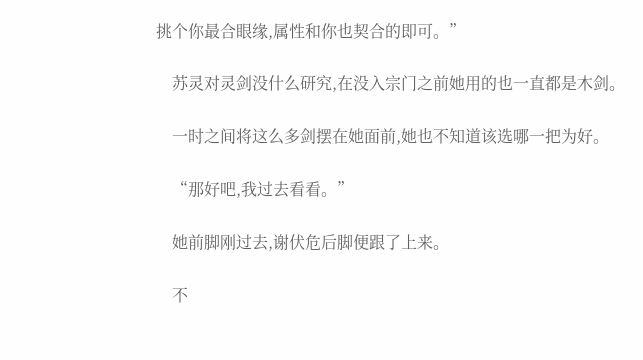挑个你最合眼缘,属性和你也契合的即可。”

    苏灵对灵剑没什么研究,在没入宗门之前她用的也一直都是木剑。

    一时之间将这么多剑摆在她面前,她也不知道该选哪一把为好。

    “那好吧,我过去看看。”

    她前脚刚过去,谢伏危后脚便跟了上来。

    不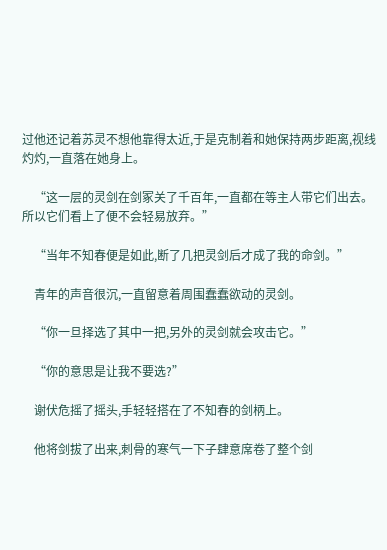过他还记着苏灵不想他靠得太近,于是克制着和她保持两步距离,视线灼灼,一直落在她身上。

    “这一层的灵剑在剑冢关了千百年,一直都在等主人带它们出去。所以它们看上了便不会轻易放弃。”

    “当年不知春便是如此,断了几把灵剑后才成了我的命剑。”

    青年的声音很沉,一直留意着周围蠢蠢欲动的灵剑。

    “你一旦择选了其中一把,另外的灵剑就会攻击它。”

    “你的意思是让我不要选?”

    谢伏危摇了摇头,手轻轻搭在了不知春的剑柄上。

    他将剑拔了出来,刺骨的寒气一下子肆意席卷了整个剑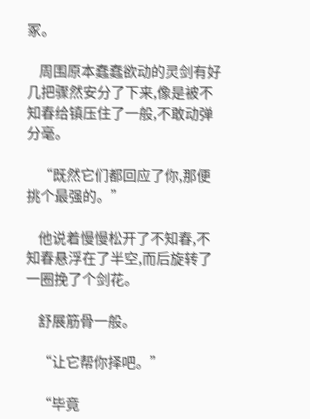冢。

    周围原本蠢蠢欲动的灵剑有好几把骤然安分了下来,像是被不知春给镇压住了一般,不敢动弹分毫。

    “既然它们都回应了你,那便挑个最强的。”

    他说着慢慢松开了不知春,不知春悬浮在了半空,而后旋转了一圈挽了个剑花。

    舒展筋骨一般。

    “让它帮你择吧。”

    “毕竟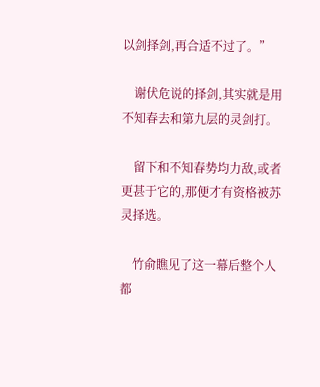以剑择剑,再合适不过了。”

    谢伏危说的择剑,其实就是用不知春去和第九层的灵剑打。

    留下和不知春势均力敌,或者更甚于它的,那便才有资格被苏灵择选。

    竹俞瞧见了这一幕后整个人都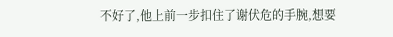不好了,他上前一步扣住了谢伏危的手腕,想要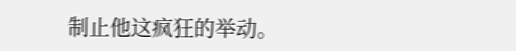制止他这疯狂的举动。